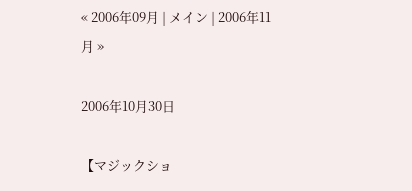« 2006年09月 | メイン | 2006年11月 »

2006年10月30日

【マジックショ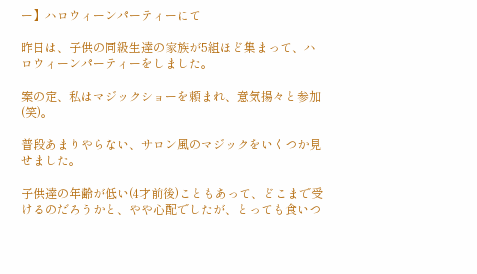ー】ハロウィーンパーティーにて

昨日は、子供の同級生達の家族が5組ほど集まって、ハロウィーンパーティーをしました。

案の定、私はマジックショーを頼まれ、意気揚々と参加(笑)。

普段あまりやらない、サロン風のマジックをいくつか見せました。

子供達の年齢が低い(4才前後)こともあって、どこまで受けるのだろうかと、やや心配でしたが、とっても食いつ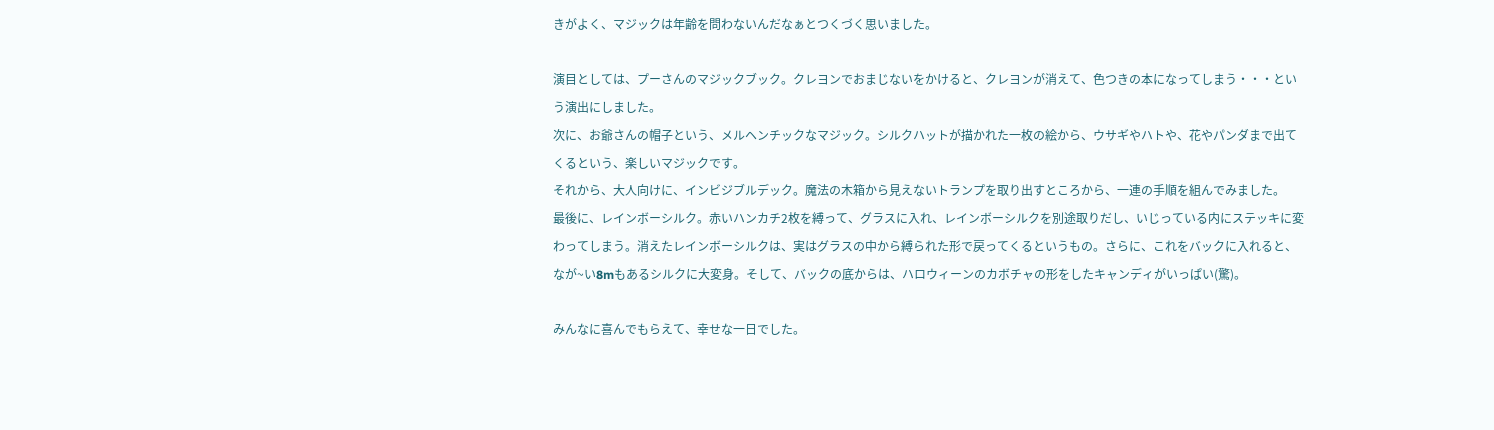きがよく、マジックは年齢を問わないんだなぁとつくづく思いました。

演目としては、プーさんのマジックブック。クレヨンでおまじないをかけると、クレヨンが消えて、色つきの本になってしまう・・・という演出にしました。
次に、お爺さんの帽子という、メルヘンチックなマジック。シルクハットが描かれた一枚の絵から、ウサギやハトや、花やパンダまで出てくるという、楽しいマジックです。
それから、大人向けに、インビジブルデック。魔法の木箱から見えないトランプを取り出すところから、一連の手順を組んでみました。
最後に、レインボーシルク。赤いハンカチ2枚を縛って、グラスに入れ、レインボーシルクを別途取りだし、いじっている内にステッキに変わってしまう。消えたレインボーシルクは、実はグラスの中から縛られた形で戻ってくるというもの。さらに、これをバックに入れると、なが~い8mもあるシルクに大変身。そして、バックの底からは、ハロウィーンのカボチャの形をしたキャンディがいっぱい(驚)。

みんなに喜んでもらえて、幸せな一日でした。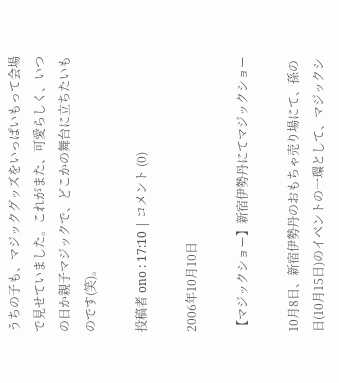うちの子も、マジックグッズをいっぱいもって会場で見せていました。これがまた、可愛らしく、いつの日か親子マジックで、どこかの舞台に立ちたいものです(笑)。

投稿者 ono : 17:10 | コメント (0)

2006年10月10日

【マジックショー】新宿伊勢丹にてマジックショー

10月8日、新宿伊勢丹のおもちゃ売り場にて、孫の日(10月15日)のイベントの一環として、マジックシ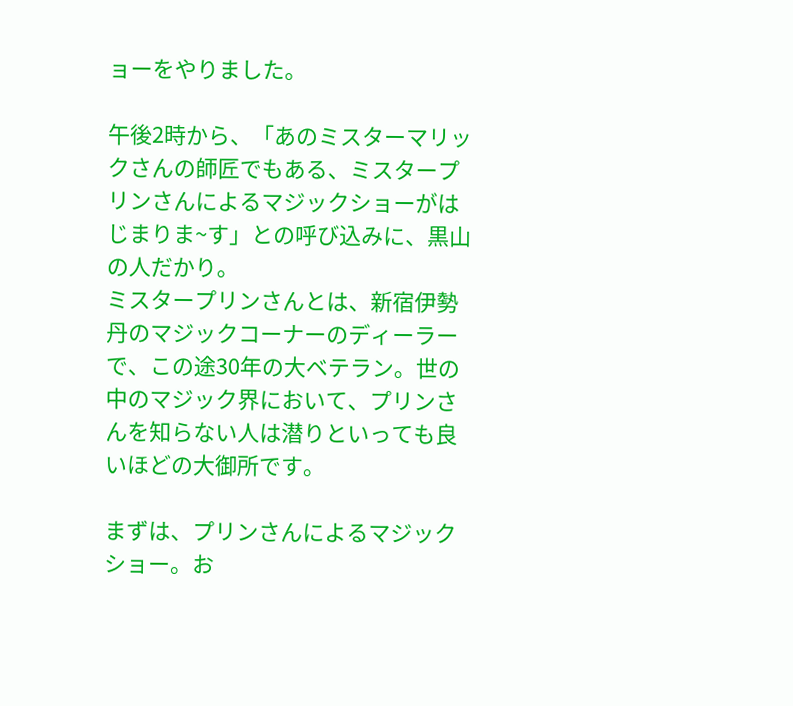ョーをやりました。

午後2時から、「あのミスターマリックさんの師匠でもある、ミスタープリンさんによるマジックショーがはじまりま~す」との呼び込みに、黒山の人だかり。
ミスタープリンさんとは、新宿伊勢丹のマジックコーナーのディーラーで、この途30年の大ベテラン。世の中のマジック界において、プリンさんを知らない人は潜りといっても良いほどの大御所です。

まずは、プリンさんによるマジックショー。お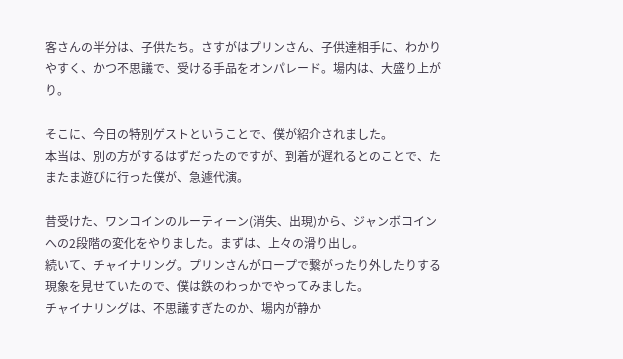客さんの半分は、子供たち。さすがはプリンさん、子供達相手に、わかりやすく、かつ不思議で、受ける手品をオンパレード。場内は、大盛り上がり。

そこに、今日の特別ゲストということで、僕が紹介されました。
本当は、別の方がするはずだったのですが、到着が遅れるとのことで、たまたま遊びに行った僕が、急遽代演。

昔受けた、ワンコインのルーティーン(消失、出現)から、ジャンボコインへの2段階の変化をやりました。まずは、上々の滑り出し。
続いて、チャイナリング。プリンさんがロープで繋がったり外したりする現象を見せていたので、僕は鉄のわっかでやってみました。
チャイナリングは、不思議すぎたのか、場内が静か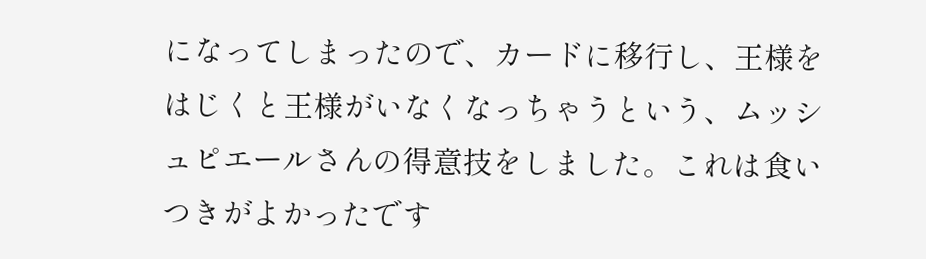になってしまったので、カードに移行し、王様をはじくと王様がいなくなっちゃうという、ムッシュピエールさんの得意技をしました。これは食いつきがよかったです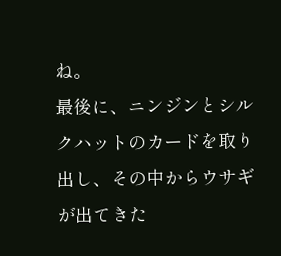ね。
最後に、ニンジンとシルクハットのカードを取り出し、その中からウサギが出てきた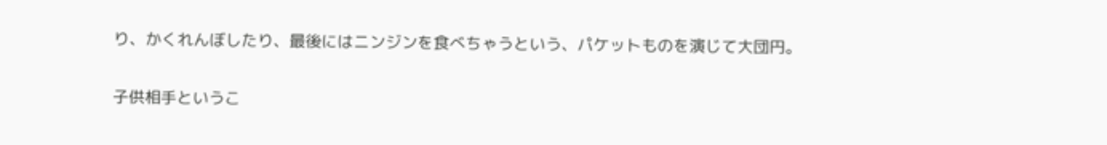り、かくれんぼしたり、最後にはニンジンを食べちゃうという、パケットものを演じて大団円。

子供相手というこ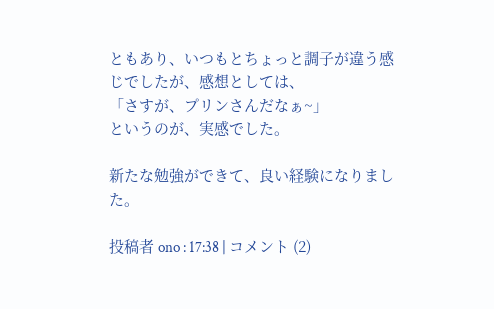ともあり、いつもとちょっと調子が違う感じでしたが、感想としては、
「さすが、プリンさんだなぁ~」
というのが、実感でした。

新たな勉強ができて、良い経験になりました。

投稿者 ono : 17:38 | コメント (2)